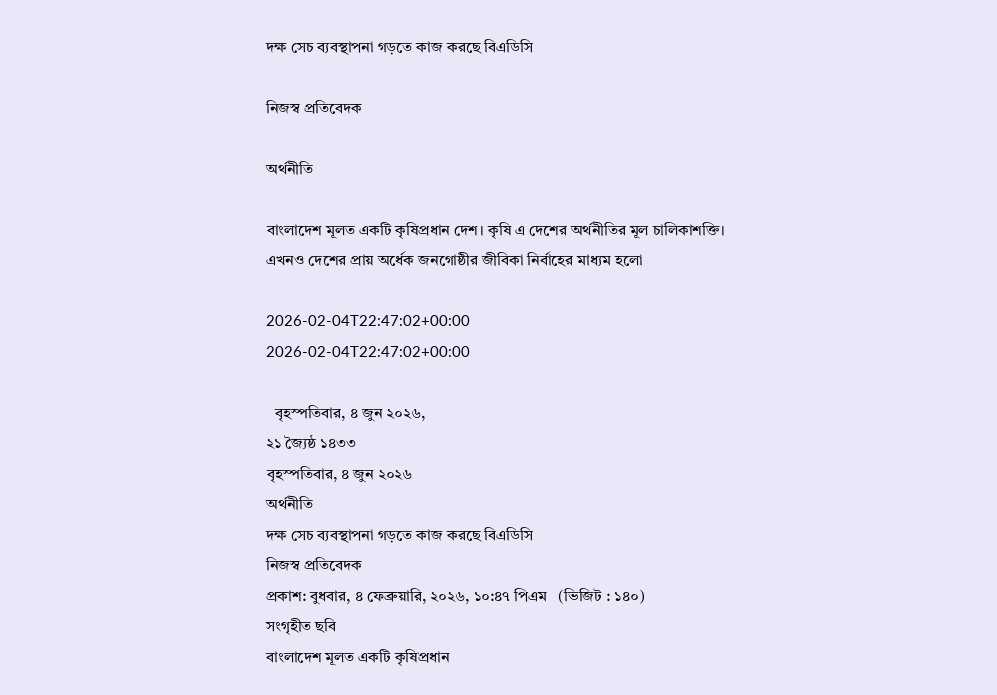দক্ষ সেচ ব্যবস্থাপনা গড়তে কাজ করছে বিএডিসি

নিজস্ব প্রতিবেদক

অর্থনীতি

বাংলাদেশ মূলত একটি কৃষিপ্রধান দেশ। কৃষি এ দেশের অর্থনীতির মূল চালিকাশক্তি। এখনও দেশের প্রায় অর্ধেক জনগোষ্ঠীর জীবিকা নির্বাহের মাধ্যম হলো

2026-02-04T22:47:02+00:00
2026-02-04T22:47:02+00:00

  বৃহস্পতিবার, ৪ জুন ২০২৬,
২১ জ্যৈষ্ঠ ১৪৩৩
বৃহস্পতিবার, ৪ জুন ২০২৬
অর্থনীতি
দক্ষ সেচ ব্যবস্থাপনা গড়তে কাজ করছে বিএডিসি
নিজস্ব প্রতিবেদক
প্রকাশ: বুধবার, ৪ ফেব্রুয়ারি, ২০২৬, ১০:৪৭ পিএম   (ভিজিট : ১৪০)
সংগৃহীত ছবি
বাংলাদেশ মূলত একটি কৃষিপ্রধান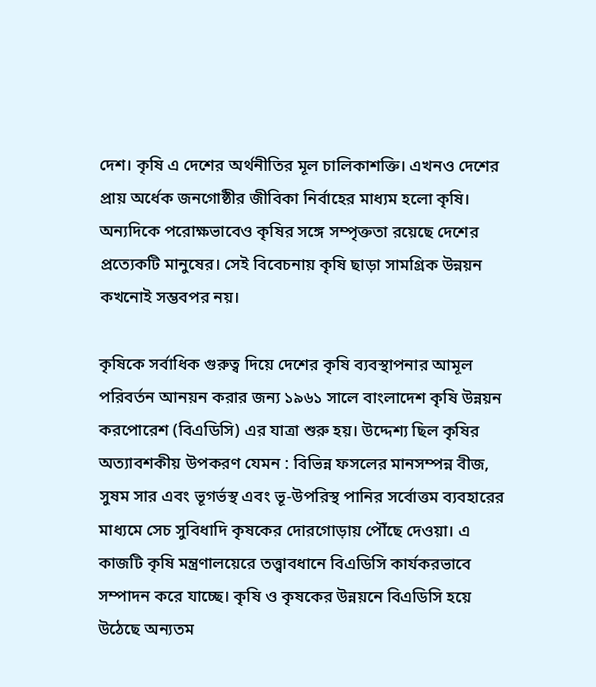দেশ। কৃষি এ দেশের অর্থনীতির মূল চালিকাশক্তি। এখনও দেশের প্রায় অর্ধেক জনগোষ্ঠীর জীবিকা নির্বাহের মাধ্যম হলো কৃষি। অন্যদিকে পরোক্ষভাবেও কৃষির সঙ্গে সম্পৃক্ততা রয়েছে দেশের প্রত্যেকটি মানুষের। সেই বিবেচনায় কৃষি ছাড়া সামগ্রিক উন্নয়ন কখনোই সম্ভবপর নয়।

কৃষিকে সর্বাধিক গুরুত্ব দিয়ে দেশের কৃষি ব্যবস্থাপনার আমূল পরিবর্তন আনয়ন করার জন্য ১৯৬১ সালে বাংলাদেশ কৃষি উন্নয়ন করপোরেশ (বিএডিসি) এর যাত্রা শুরু হয়। উদ্দেশ্য ছিল কৃষির অত্যাবশকীয় উপকরণ যেমন : বিভিন্ন ফসলের মানসম্পন্ন বীজ, সুষম সার এবং ভূগর্ভস্থ এবং ভূ-উপরিস্থ পানির সর্বোত্তম ব্যবহারের মাধ্যমে সেচ সুবিধাদি কৃষকের দোরগোড়ায় পৌঁছে দেওয়া। এ কাজটি কৃষি মন্ত্রণালয়েরে তত্ত্বাবধানে বিএডিসি কার্যকরভাবে সম্পাদন করে যাচ্ছে। কৃষি ও কৃষকের উন্নয়নে বিএডিসি হয়ে উঠেছে অন্যতম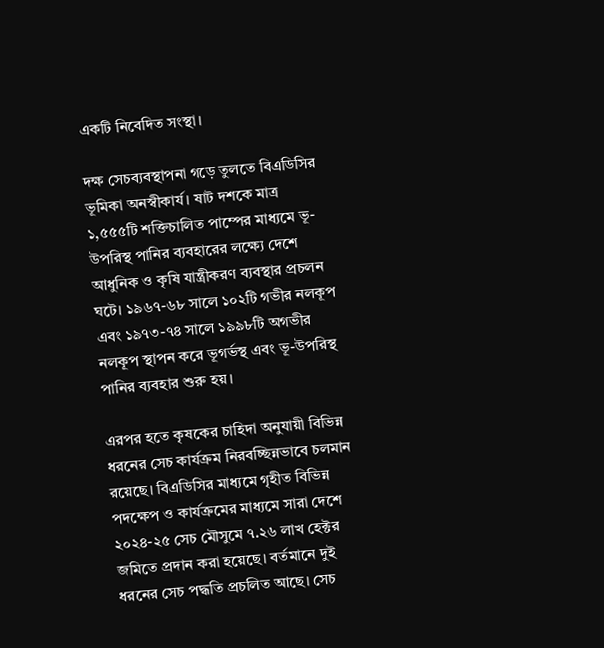একটি নিবেদিত সংস্থা।

দক্ষ সেচব্যবস্থাপনা গড়ে তুলতে বিএডিসির ভূমিকা অনস্বীকার্য। ষাট দশকে মাত্র ১,৫৫৫টি শক্তিচালিত পাম্পের মাধ্যমে ভূ-উপরিস্থ পানির ব্যবহারের লক্ষ্যে দেশে আধুনিক ও কৃষি যান্ত্রীকরণ ব্যবস্থার প্রচলন ঘটে। ১৯৬৭-৬৮ সালে ১০২টি গভীর নলকূপ এবং ১৯৭৩-৭৪ সালে ১৯৯৮টি অগভীর নলকূপ স্থাপন করে ভূগর্ভস্থ এবং ভূ-উপরিস্থ পানির ব্যবহার শুরু হয়।

এরপর হতে কৃষকের চাহিদা অনুযায়ী বিভিন্ন ধরনের সেচ কার্যক্রম নিরবচ্ছিন্নভাবে চলমান রয়েছে। বিএডিসির মাধ্যমে গৃহীত বিভিন্ন পদক্ষেপ ও কার্যক্রমের মাধ্যমে সারা দেশে ২০২৪-২৫ সেচ মৌসুমে ৭.২৬ লাখ হেক্টর জমিতে প্রদান করা হয়েছে। বর্তমানে দুই ধরনের সেচ পদ্ধতি প্রচলিত আছে। সেচ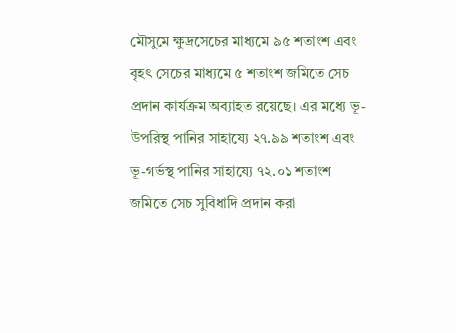মৌসুমে ক্ষুদ্রসেচের মাধ্যমে ৯৫ শতাংশ এবং বৃহৎ সেচের মাধ্যমে ৫ শতাংশ জমিতে সেচ প্রদান কার্যক্রম অব্যাহত রয়েছে। এর মধ্যে ভূ-উপরিস্থ পানির সাহায্যে ২৭.৯৯ শতাংশ এবং ভূ-গর্ভস্থ পানির সাহায্যে ৭২.০১ শতাংশ জমিতে সেচ সুবিধাদি প্রদান করা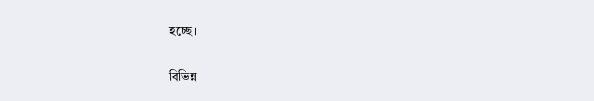হচ্ছে।

বিভিন্ন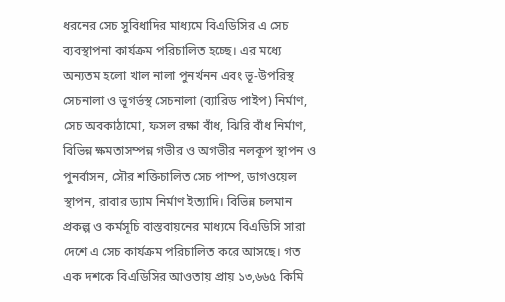ধরনের সেচ সুবিধাদির মাধ্যমে বিএডিসির এ সেচ ব্যবস্থাপনা কার্যক্রম পরিচালিত হচ্ছে। এর মধ্যে অন্যতম হলো খাল নালা পুনর্খনন এবং ভূ-উপরিস্থ সেচনালা ও ভূগর্ভস্থ সেচনালা (ব্যারিড পাইপ) নির্মাণ, সেচ অবকাঠামো, ফসল রক্ষা বাঁধ, ঝিরি বাঁধ নির্মাণ, বিভিন্ন ক্ষমতাসম্পন্ন গভীর ও অগভীর নলকূপ স্থাপন ও পুনর্বাসন, সৌর শক্তিচালিত সেচ পাম্প, ডাগওয়েল স্থাপন, রাবার ড্যাম নির্মাণ ইত্যাদি। বিভিন্ন চলমান প্রকল্প ও কর্মসূচি বাস্তবায়নের মাধ্যমে বিএডিসি সারা দেশে এ সেচ কার্যক্রম পরিচালিত করে আসছে। গত এক দশকে বিএডিসির আওতায় প্রায় ১৩,৬৬৫ কিমি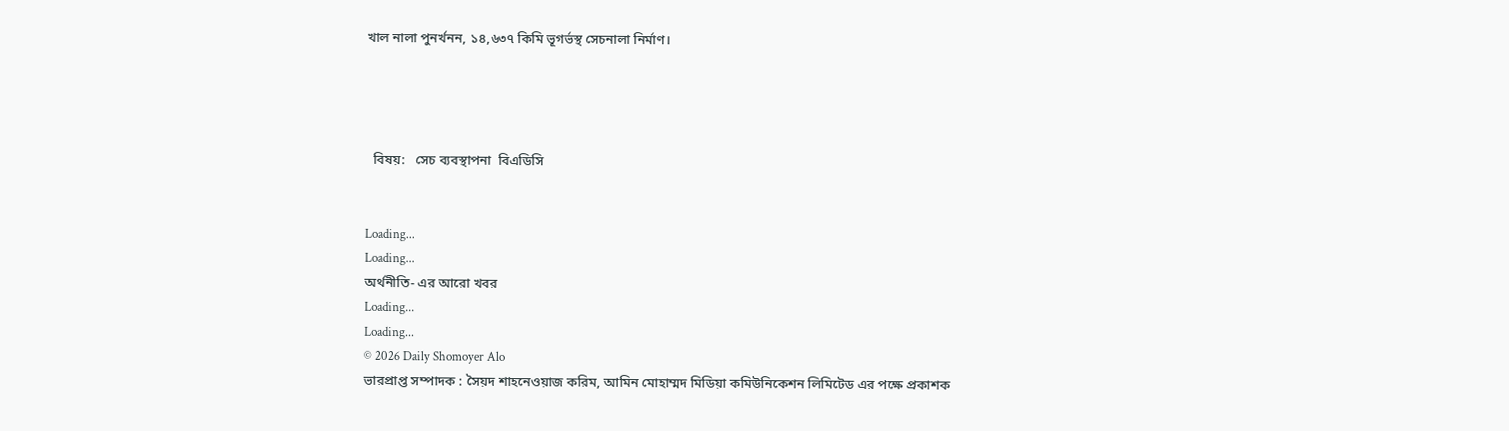খাল নালা পুনর্খনন, ১৪,৬৩৭ কিমি ভূগর্ভস্থ সেচনালা নির্মাণ।




  বিষয়:   সেচ ব্যবস্থাপনা  বিএডিসি


Loading...
Loading...
অর্থনীতি- এর আরো খবর
Loading...
Loading...
© 2026 Daily Shomoyer Alo
ভারপ্রাপ্ত সম্পাদক : সৈয়দ শাহনেওয়াজ করিম, আমিন মোহাম্মদ মিডিয়া কমিউনিকেশন লিমিটেড এর পক্ষে প্রকাশক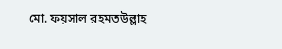মো. ফয়সাল রহমতউল্লাহ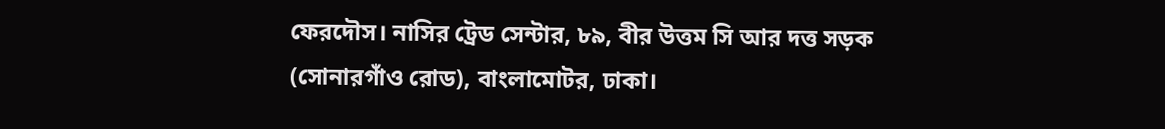ফেরদৌস। নাসির ট্রেড সেন্টার, ৮৯, বীর উত্তম সি আর দত্ত সড়ক (সোনারগাঁও রোড), বাংলামোটর, ঢাকা।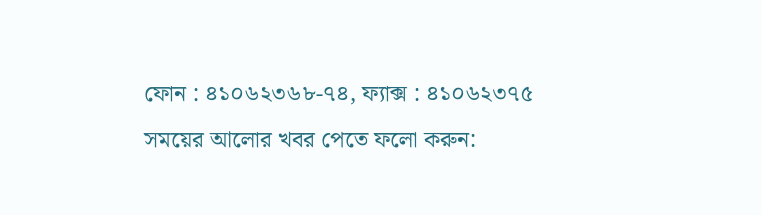ফোন : ৪১০৬২৩৬৮-৭৪, ফ্যাক্স : ৪১০৬২৩৭৫
সময়ের আলোর খবর পেতে ফলো করুন: